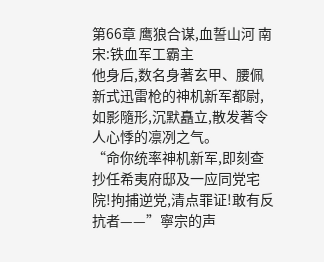第66章 鹰狼合谋,血誓山河 南宋:铁血军工霸主
他身后,数名身著玄甲、腰佩新式迅雷枪的神机新军都尉,如影隨形,沉默矗立,散发著令人心悸的凛冽之气。
“命你统率神机新军,即刻查抄任希夷府邸及一应同党宅院!拘捕逆党,清点罪证!敢有反抗者——”寧宗的声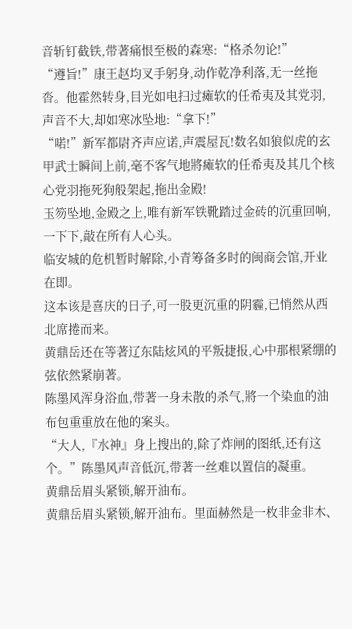音斩钉截铁,带著痛恨至极的森寒:“格杀勿论!”
“遵旨!”康王赵均叉手躬身,动作乾净利落,无一丝拖沓。他霍然转身,目光如电扫过瘫软的任希夷及其党羽,声音不大,却如寒冰坠地:“拿下!”
“喏!”新军都尉齐声应诺,声震屋瓦!数名如狼似虎的玄甲武士瞬间上前,毫不客气地將瘫软的任希夷及其几个核心党羽拖死狗般架起,拖出金殿!
玉笏坠地,金殿之上,唯有新军铁靴踏过金砖的沉重回响,一下下,敲在所有人心头。
临安城的危机暂时解除,小青筹备多时的闽商会馆,开业在即。
这本该是喜庆的日子,可一股更沉重的阴霾,已悄然从西北席捲而来。
黄鼎岳还在等著辽东陆炫风的平叛捷报,心中那根紧绷的弦依然紧崩著。
陈墨风浑身浴血,带著一身未散的杀气,將一个染血的油布包重重放在他的案头。
“大人,『水神』身上搜出的,除了炸闸的图纸,还有这个。”陈墨风声音低沉,带著一丝难以置信的凝重。
黄鼎岳眉头紧锁,解开油布。
黄鼎岳眉头紧锁,解开油布。里面赫然是一枚非金非木、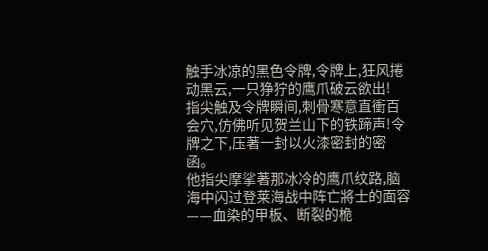触手冰凉的黑色令牌,令牌上,狂风捲动黑云,一只狰狞的鹰爪破云欲出!
指尖触及令牌瞬间,刺骨寒意直衝百会穴,仿佛听见贺兰山下的铁蹄声!令牌之下,压著一封以火漆密封的密函。
他指尖摩挲著那冰冷的鹰爪纹路,脑海中闪过登莱海战中阵亡將士的面容——血染的甲板、断裂的桅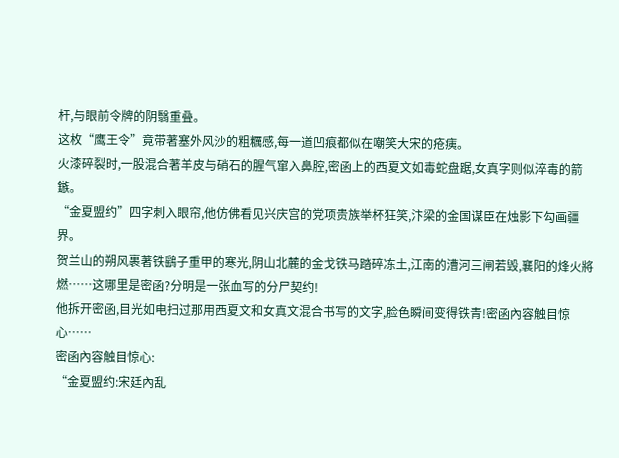杆,与眼前令牌的阴翳重叠。
这枚“鹰王令”竟带著塞外风沙的粗糲感,每一道凹痕都似在嘲笑大宋的疮痍。
火漆碎裂时,一股混合著羊皮与硝石的腥气窜入鼻腔,密函上的西夏文如毒蛇盘踞,女真字则似淬毒的箭鏃。
“金夏盟约”四字刺入眼帘,他仿佛看见兴庆宫的党项贵族举杯狂笑,汴梁的金国谋臣在烛影下勾画疆界。
贺兰山的朔风裹著铁鷂子重甲的寒光,阴山北麓的金戈铁马踏碎冻土,江南的漕河三闸若毁,襄阳的烽火將燃……这哪里是密函?分明是一张血写的分尸契约!
他拆开密函,目光如电扫过那用西夏文和女真文混合书写的文字,脸色瞬间变得铁青!密函內容触目惊心……
密函內容触目惊心:
“金夏盟约:宋廷內乱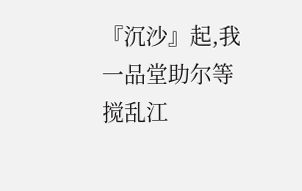『沉沙』起,我一品堂助尔等搅乱江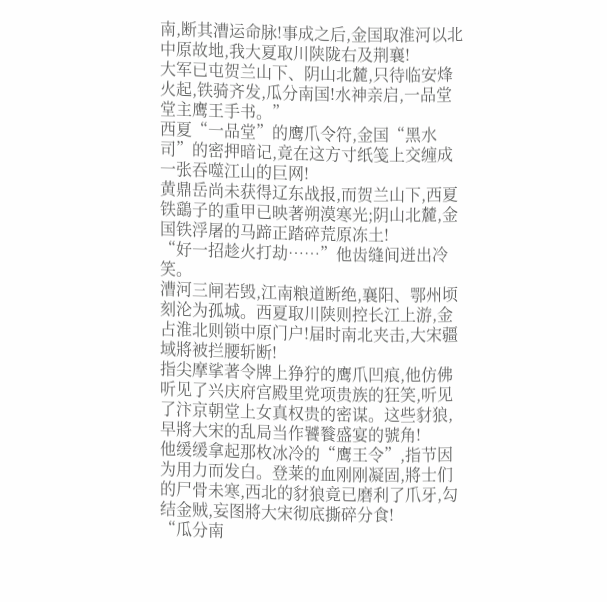南,断其漕运命脉!事成之后,金国取淮河以北中原故地,我大夏取川陕陇右及荆襄!
大军已屯贺兰山下、阴山北麓,只待临安烽火起,铁骑齐发,瓜分南国!水神亲启,一品堂堂主鹰王手书。”
西夏“一品堂”的鹰爪令符,金国“黑水司”的密押暗记,竟在这方寸纸笺上交缠成一张吞噬江山的巨网!
黄鼎岳尚未获得辽东战报,而贺兰山下,西夏铁鷂子的重甲已映著朔漠寒光;阴山北麓,金国铁浮屠的马蹄正踏碎荒原冻土!
“好一招趁火打劫……”他齿缝间迸出冷笑。
漕河三闸若毁,江南粮道断绝,襄阳、鄂州顷刻沦为孤城。西夏取川陕则控长江上游,金占淮北则锁中原门户!届时南北夹击,大宋疆域將被拦腰斩断!
指尖摩挲著令牌上狰狞的鹰爪凹痕,他仿佛听见了兴庆府宫殿里党项贵族的狂笑,听见了汴京朝堂上女真权贵的密谋。这些豺狼,早將大宋的乱局当作饕餮盛宴的號角!
他缓缓拿起那枚冰冷的“鹰王令”,指节因为用力而发白。登莱的血刚刚凝固,將士们的尸骨未寒,西北的豺狼竟已磨利了爪牙,勾结金贼,妄图將大宋彻底撕碎分食!
“瓜分南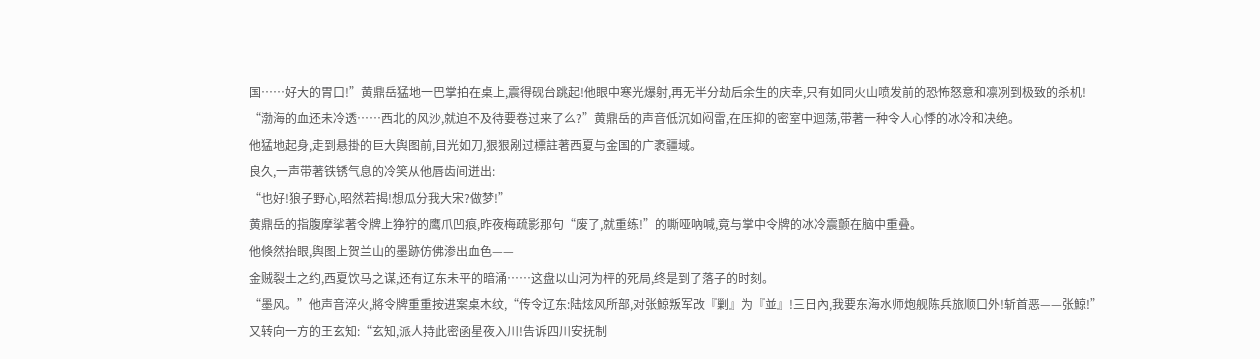国……好大的胃口!”黄鼎岳猛地一巴掌拍在桌上,震得砚台跳起!他眼中寒光爆射,再无半分劫后余生的庆幸,只有如同火山喷发前的恐怖怒意和凛冽到极致的杀机!
“渤海的血还未冷透……西北的风沙,就迫不及待要卷过来了么?”黄鼎岳的声音低沉如闷雷,在压抑的密室中迴荡,带著一种令人心悸的冰冷和决绝。
他猛地起身,走到悬掛的巨大舆图前,目光如刀,狠狠剐过標註著西夏与金国的广袤疆域。
良久,一声带著铁锈气息的冷笑从他唇齿间迸出:
“也好!狼子野心,昭然若揭!想瓜分我大宋?做梦!”
黄鼎岳的指腹摩挲著令牌上狰狞的鹰爪凹痕,昨夜梅疏影那句“废了,就重练!”的嘶哑吶喊,竟与掌中令牌的冰冷震颤在脑中重叠。
他倏然抬眼,舆图上贺兰山的墨跡仿佛渗出血色——
金贼裂土之约,西夏饮马之谋,还有辽东未平的暗涌……这盘以山河为枰的死局,终是到了落子的时刻。
“墨风。”他声音淬火,將令牌重重按进案桌木纹,“传令辽东:陆炫风所部,对张鯨叛军改『剿』为『並』!三日內,我要东海水师炮舰陈兵旅顺口外!斩首恶——张鯨!”
又转向一方的王玄知:“玄知,派人持此密函星夜入川!告诉四川安抚制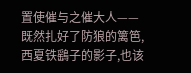置使催与之催大人——既然扎好了防狼的篱笆,西夏铁鷂子的影子,也该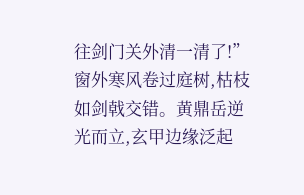往剑门关外清一清了!”
窗外寒风卷过庭树,枯枝如剑戟交错。黄鼎岳逆光而立,玄甲边缘泛起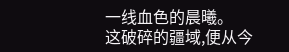一线血色的晨曦。
这破碎的疆域,便从今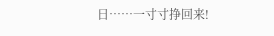日……一寸寸挣回来!